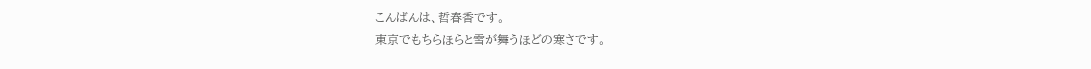こんばんは、哲春香です。
東京でもちらほらと雪が舞うほどの寒さです。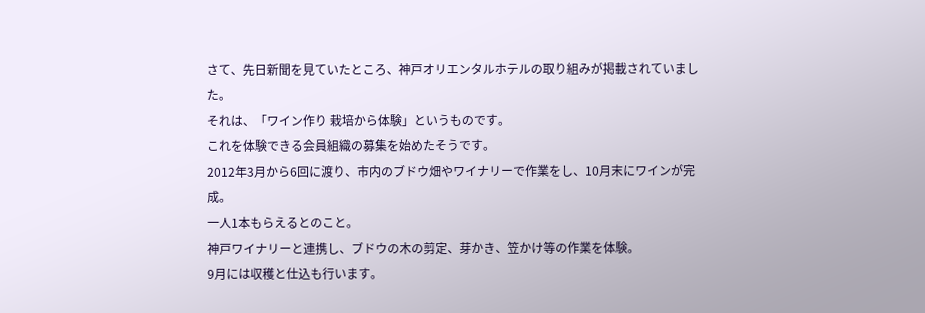さて、先日新聞を見ていたところ、神戸オリエンタルホテルの取り組みが掲載されていました。
それは、「ワイン作り 栽培から体験」というものです。
これを体験できる会員組織の募集を始めたそうです。
2012年3月から6回に渡り、市内のブドウ畑やワイナリーで作業をし、10月末にワインが完成。
一人1本もらえるとのこと。
神戸ワイナリーと連携し、ブドウの木の剪定、芽かき、笠かけ等の作業を体験。
9月には収穫と仕込も行います。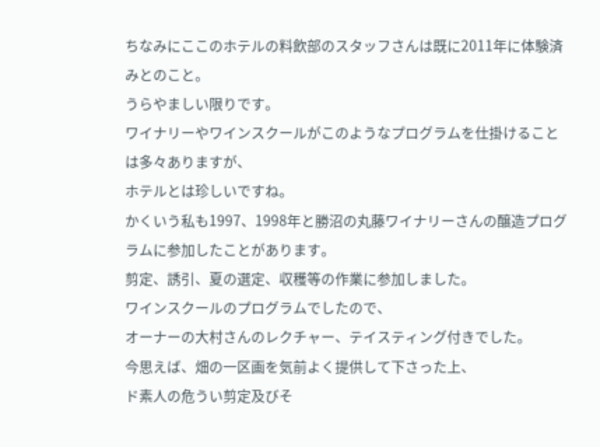ちなみにここのホテルの料飲部のスタッフさんは既に2011年に体験済みとのこと。
うらやましい限りです。
ワイナリーやワインスクールがこのようなプログラムを仕掛けることは多々ありますが、
ホテルとは珍しいですね。
かくいう私も1997、1998年と勝沼の丸藤ワイナリーさんの醸造プログラムに参加したことがあります。
剪定、誘引、夏の選定、収穫等の作業に参加しました。
ワインスクールのプログラムでしたので、
オーナーの大村さんのレクチャー、テイスティング付きでした。
今思えば、畑の一区画を気前よく提供して下さった上、
ド素人の危うい剪定及びそ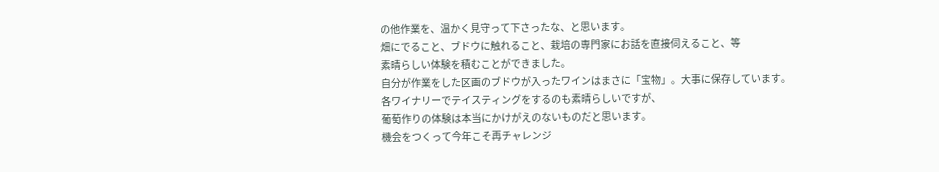の他作業を、温かく見守って下さったな、と思います。
畑にでること、ブドウに触れること、栽培の専門家にお話を直接伺えること、等
素晴らしい体験を積むことができました。
自分が作業をした区画のブドウが入ったワインはまさに「宝物」。大事に保存しています。
各ワイナリーでテイスティングをするのも素晴らしいですが、
葡萄作りの体験は本当にかけがえのないものだと思います。
機会をつくって今年こそ再チャレンジ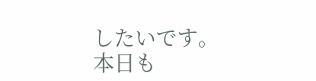したいです。
本日も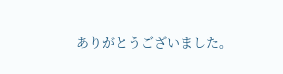ありがとうございました。